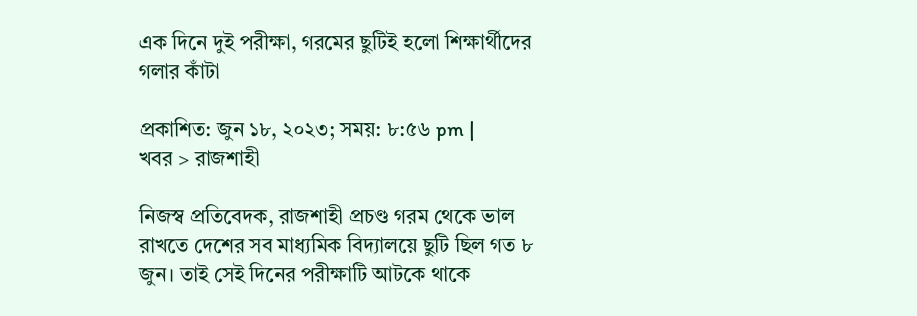এক দিনে দুই পরীক্ষা, গরমের ছুটিই হলো শিক্ষার্থীদের গলার কাঁটা

প্রকাশিত: জুন ১৮, ২০২৩; সময়: ৮:৫৬ pm |
খবর > রাজশাহী

নিজস্ব প্রতিবেদক, রাজশাহী প্রচণ্ড গরম থেকে ভাল রাখতে দেশের সব মাধ্যমিক বিদ্যালয়ে ছুটি ছিল গত ৮ জুন। তাই সেই দিনের পরীক্ষাটি আটকে থাকে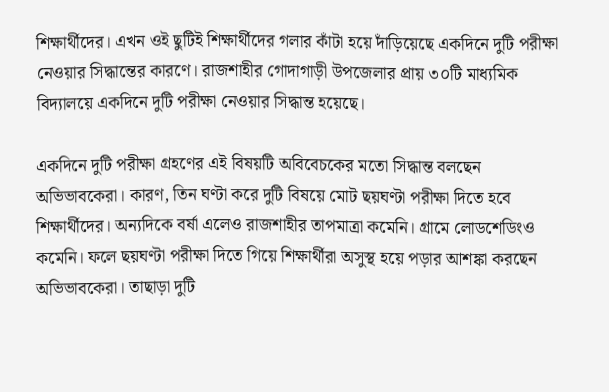শিক্ষার্থীদের। এখন ওই ছুটিই শিক্ষার্থীদের গলার কাঁটা হয়ে দাঁড়িয়েছে একদিনে দুটি পরীক্ষা নেওয়ার সিদ্ধান্তের কারণে। রাজশাহীর গোদাগাড়ী উপজেলার প্রায় ৩০টি মাধ্যমিক বিদ্যালয়ে একদিনে দুটি পরীক্ষা নেওয়ার সিদ্ধান্ত হয়েছে।

একদিনে দুটি পরীক্ষা গ্রহণের এই বিষয়টি অবিবেচকের মতো সিদ্ধান্ত বলছেন অভিভাবকেরা। কারণ, তিন ঘণ্টা করে দুটি বিষয়ে মোট ছয়ঘণ্টা পরীক্ষা দিতে হবে শিক্ষার্থীদের। অন্যদিকে বর্ষা এলেও রাজশাহীর তাপমাত্রা কমেনি। গ্রামে লোডশেডিংও কমেনি। ফলে ছয়ঘণ্টা পরীক্ষা দিতে গিয়ে শিক্ষার্থীরা অসুস্থ হয়ে পড়ার আশঙ্কা করছেন অভিভাবকেরা। তাছাড়া দুটি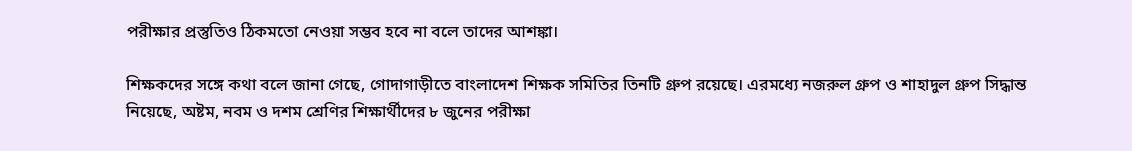পরীক্ষার প্রস্তুতিও ঠিকমতো নেওয়া সম্ভব হবে না বলে তাদের আশঙ্কা।

শিক্ষকদের সঙ্গে কথা বলে জানা গেছে, গোদাগাড়ীতে বাংলাদেশ শিক্ষক সমিতির তিনটি গ্রুপ রয়েছে। এরমধ্যে নজরুল গ্রুপ ও শাহাদুল গ্রুপ সিদ্ধান্ত নিয়েছে, অষ্টম, নবম ও দশম শ্রেণির শিক্ষার্থীদের ৮ জুনের পরীক্ষা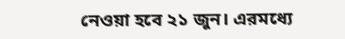নেওয়া হবে ২১ জুন। এরমধ্যে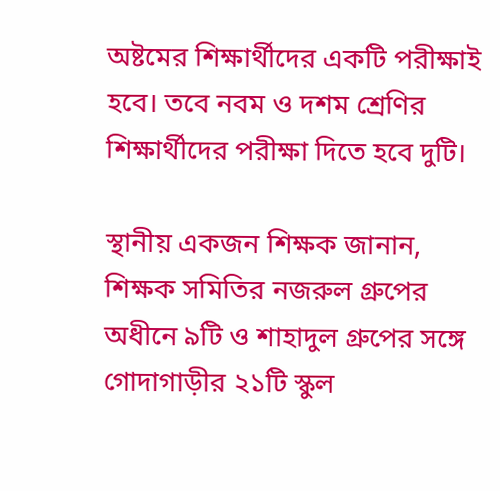অষ্টমের শিক্ষার্থীদের একটি পরীক্ষাই হবে। তবে নবম ও দশম শ্রেণির শিক্ষার্থীদের পরীক্ষা দিতে হবে দুটি।

স্থানীয় একজন শিক্ষক জানান, শিক্ষক সমিতির নজরুল গ্রুপের অধীনে ৯টি ও শাহাদুল গ্রুপের সঙ্গে গোদাগাড়ীর ২১টি স্কুল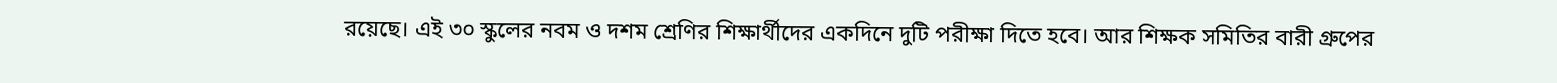রয়েছে। এই ৩০ স্কুলের নবম ও দশম শ্রেণির শিক্ষার্থীদের একদিনে দুটি পরীক্ষা দিতে হবে। আর শিক্ষক সমিতির বারী গ্রুপের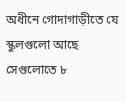অধীনে গোদাগাড়ীতে যে স্কুলগুলো আছে সেগুলোতে ৮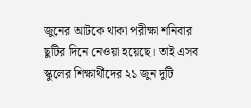জুনের আটকে থাকা পরীক্ষা শনিবার ছুটির দিনে নেওয়া হয়েছে। তাই এসব স্কুলের শিক্ষার্থীদের ২১ জুন দুটি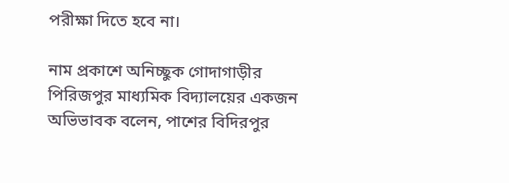পরীক্ষা দিতে হবে না।

নাম প্রকাশে অনিচ্ছুক গোদাগাড়ীর পিরিজপুর মাধ্যমিক বিদ্যালয়ের একজন অভিভাবক বলেন, পাশের বিদিরপুর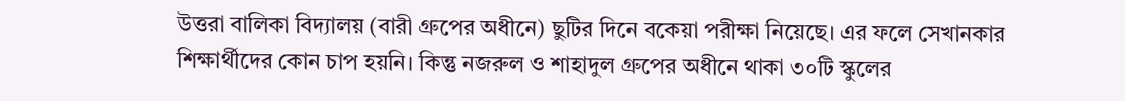উত্তরা বালিকা বিদ্যালয় (বারী গ্রুপের অধীনে) ছুটির দিনে বকেয়া পরীক্ষা নিয়েছে। এর ফলে সেখানকার শিক্ষার্থীদের কোন চাপ হয়নি। কিন্তু নজরুল ও শাহাদুল গ্রুপের অধীনে থাকা ৩০টি স্কুলের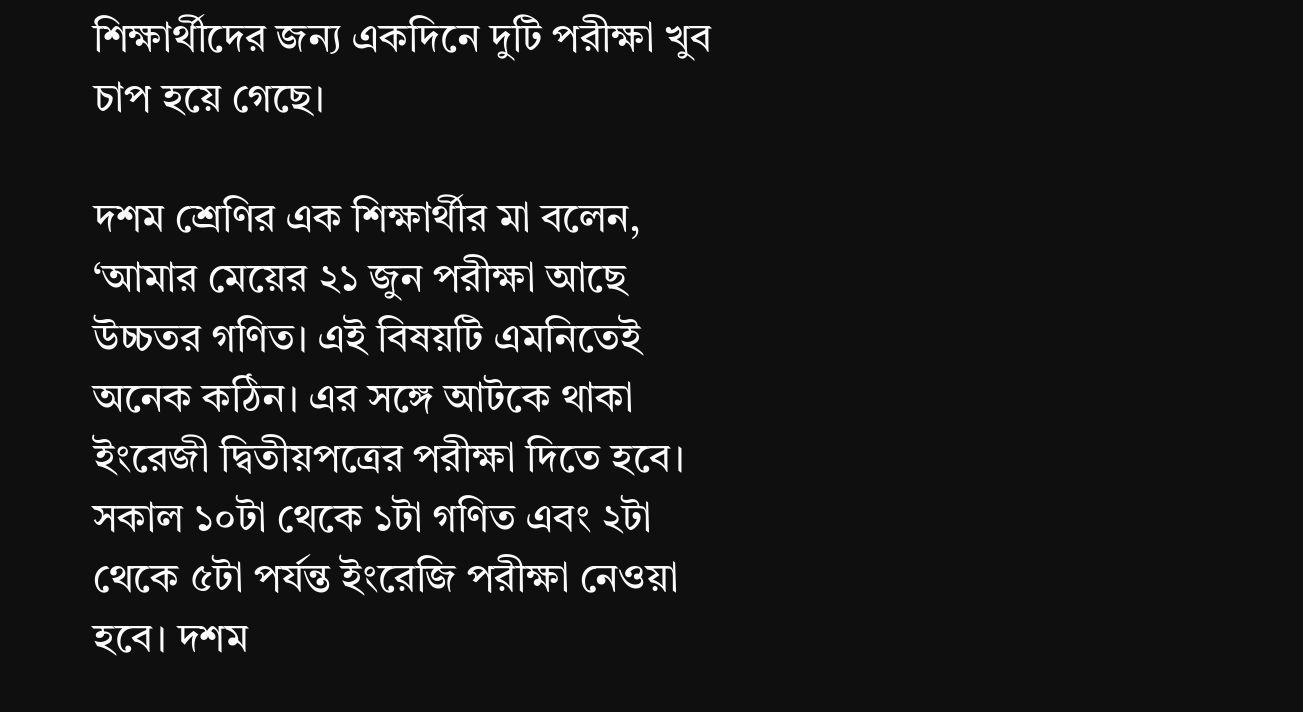শিক্ষার্থীদের জন্য একদিনে দুটি পরীক্ষা খুব চাপ হয়ে গেছে।

দশম শ্রেণির এক শিক্ষার্থীর মা বলেন, ‘আমার মেয়ের ২১ জুন পরীক্ষা আছে উচ্চতর গণিত। এই বিষয়টি এমনিতেই অনেক কঠিন। এর সঙ্গে আটকে থাকা ইংরেজী দ্বিতীয়পত্রের পরীক্ষা দিতে হবে। সকাল ১০টা থেকে ১টা গণিত এবং ২টা থেকে ৫টা পর্যন্ত ইংরেজি পরীক্ষা নেওয়া হবে। দশম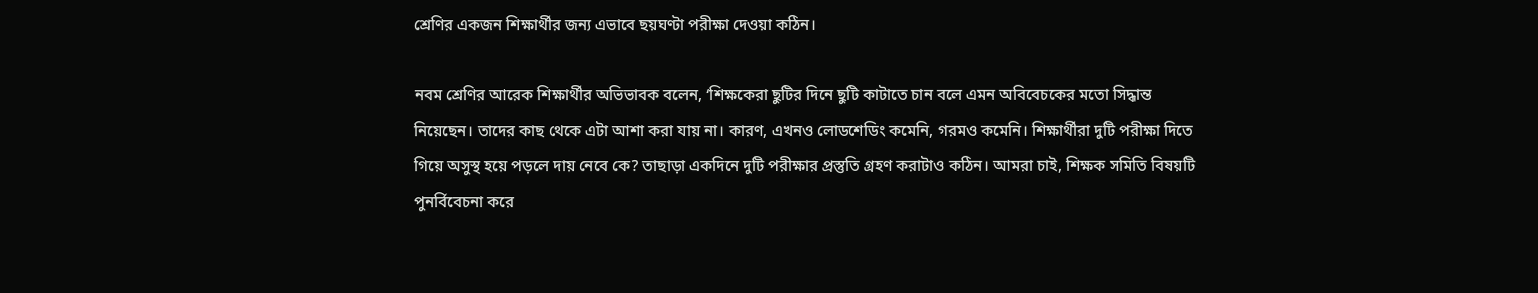শ্রেণির একজন শিক্ষার্থীর জন্য এভাবে ছয়ঘণ্টা পরীক্ষা দেওয়া কঠিন।

নবম শ্রেণির আরেক শিক্ষার্থীর অভিভাবক বলেন, ‘শিক্ষকেরা ছুটির দিনে ছুটি কাটাতে চান বলে এমন অবিবেচকের মতো সিদ্ধান্ত নিয়েছেন। তাদের কাছ থেকে এটা আশা করা যায় না। কারণ, এখনও লোডশেডিং কমেনি, গরমও কমেনি। শিক্ষার্থীরা দুটি পরীক্ষা দিতে গিয়ে অসুস্থ হয়ে পড়লে দায় নেবে কে? তাছাড়া একদিনে দুটি পরীক্ষার প্রস্তুতি গ্রহণ করাটাও কঠিন। আমরা চাই, শিক্ষক সমিতি বিষয়টি পুনর্বিবেচনা করে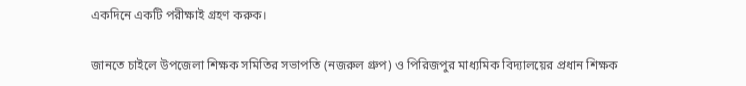একদিনে একটি পরীক্ষাই গ্রহণ করুক।

জানতে চাইলে উপজেলা শিক্ষক সমিতির সভাপতি (নজরুল গ্রুপ) ও পিরিজপুর মাধ্যমিক বিদ্যালয়ের প্রধান শিক্ষক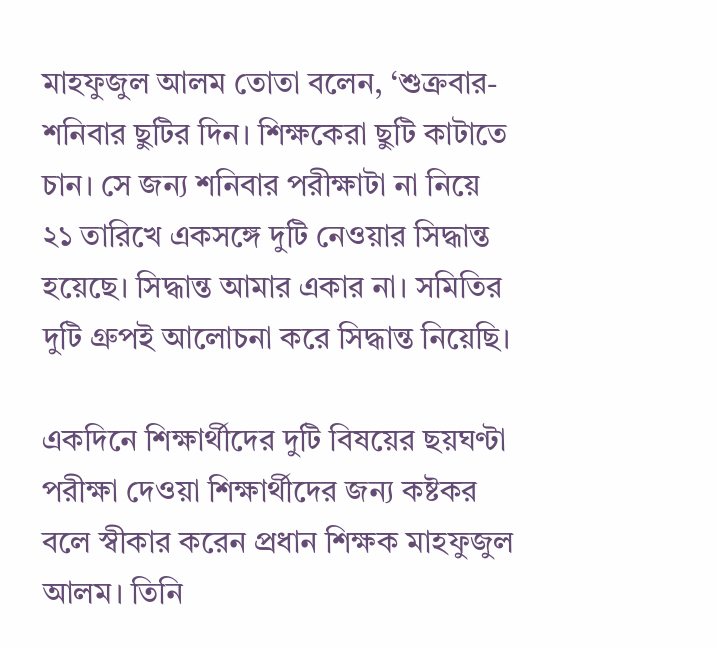মাহফুজুল আলম তোতা বলেন, ‘শুক্রবার-শনিবার ছুটির দিন। শিক্ষকেরা ছুটি কাটাতে চান। সে জন্য শনিবার পরীক্ষাটা না নিয়ে ২১ তারিখে একসঙ্গে দুটি নেওয়ার সিদ্ধান্ত হয়েছে। সিদ্ধান্ত আমার একার না। সমিতির দুটি গ্রুপই আলোচনা করে সিদ্ধান্ত নিয়েছি।

একদিনে শিক্ষার্থীদের দুটি বিষয়ের ছয়ঘণ্টা পরীক্ষা দেওয়া শিক্ষার্থীদের জন্য কষ্টকর বলে স্বীকার করেন প্রধান শিক্ষক মাহফুজুল আলম। তিনি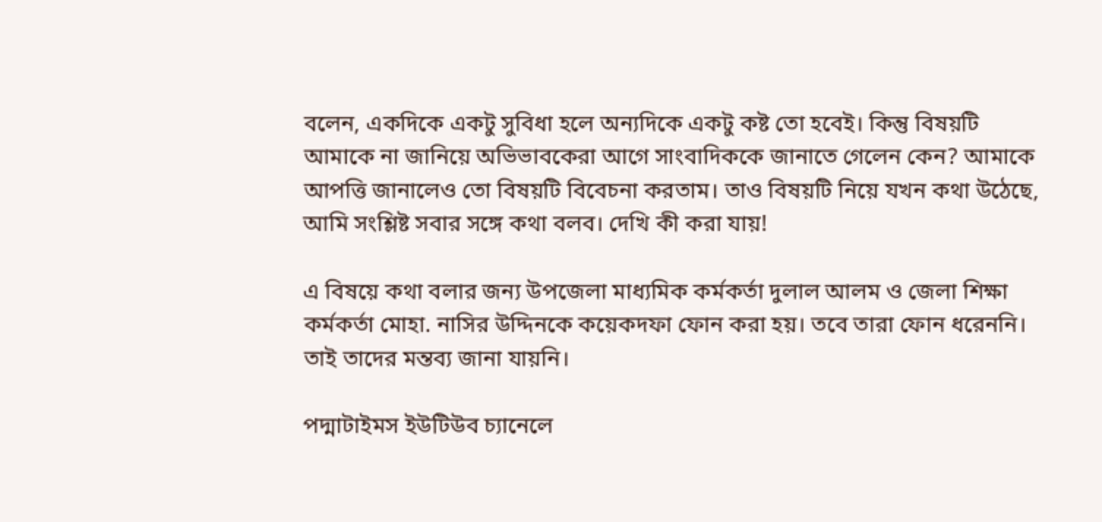বলেন, একদিকে একটু সুবিধা হলে অন্যদিকে একটু কষ্ট তো হবেই। কিন্তু বিষয়টি আমাকে না জানিয়ে অভিভাবকেরা আগে সাংবাদিককে জানাতে গেলেন কেন? আমাকে আপত্তি জানালেও তো বিষয়টি বিবেচনা করতাম। তাও বিষয়টি নিয়ে যখন কথা উঠেছে, আমি সংশ্লিষ্ট সবার সঙ্গে কথা বলব। দেখি কী করা যায়!

এ বিষয়ে কথা বলার জন্য উপজেলা মাধ্যমিক কর্মকর্তা দুলাল আলম ও জেলা শিক্ষা কর্মকর্তা মোহা. নাসির উদ্দিনকে কয়েকদফা ফোন করা হয়। তবে তারা ফোন ধরেননি। তাই তাদের মন্তব্য জানা যায়নি।

পদ্মাটাইমস ইউটিউব চ্যানেলে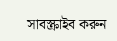সাবস্ক্রাইব করুন